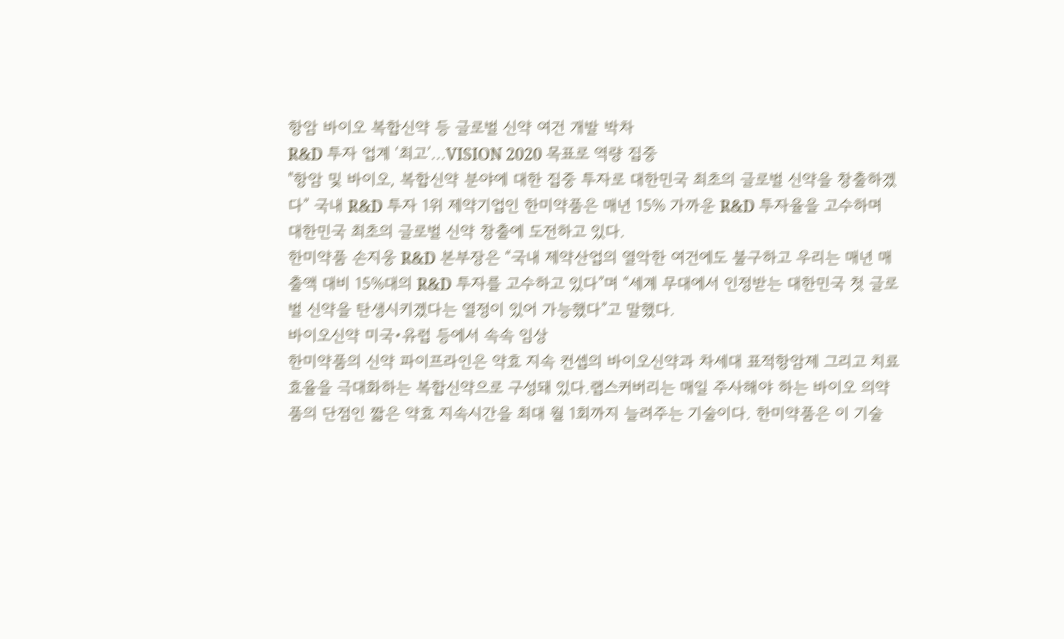항암 바이오 복합신약 등 글로벌 신약 여건 개발 박차
R&D 투자 업계 ‘최고’...VISION 2020 목표로 역량 집중
"항암 및 바이오, 복합신약 분야에 대한 집중 투자로 대한민국 최초의 글로벌 신약을 창출하겠다” 국내 R&D 투자 1위 제약기업인 한미약품은 매년 15% 가까운 R&D 투자율을 고수하며 대한민국 최초의 글로벌 신약 창출에 도전하고 있다.
한미약품 손지웅 R&D 본부장은 “국내 제약산업의 열악한 여건에도 불구하고 우리는 매년 매출액 대비 15%대의 R&D 투자를 고수하고 있다”며 “세계 무대에서 인정받는 대한민국 첫 글로벌 신약을 탄생시키겠다는 열정이 있어 가능했다”고 말했다.
바이오신약 미국•유럽 등에서 속속 임상
한미약품의 신약 파이프라인은 약효 지속 컨셉의 바이오신약과 차세대 표적항암제 그리고 치료효율을 극대화하는 복합신약으로 구성돼 있다.랩스커버리는 매일 주사해야 하는 바이오 의약품의 단점인 짧은 약효 지속시간을 최대 월 1회까지 늘려주는 기술이다. 한미약품은 이 기술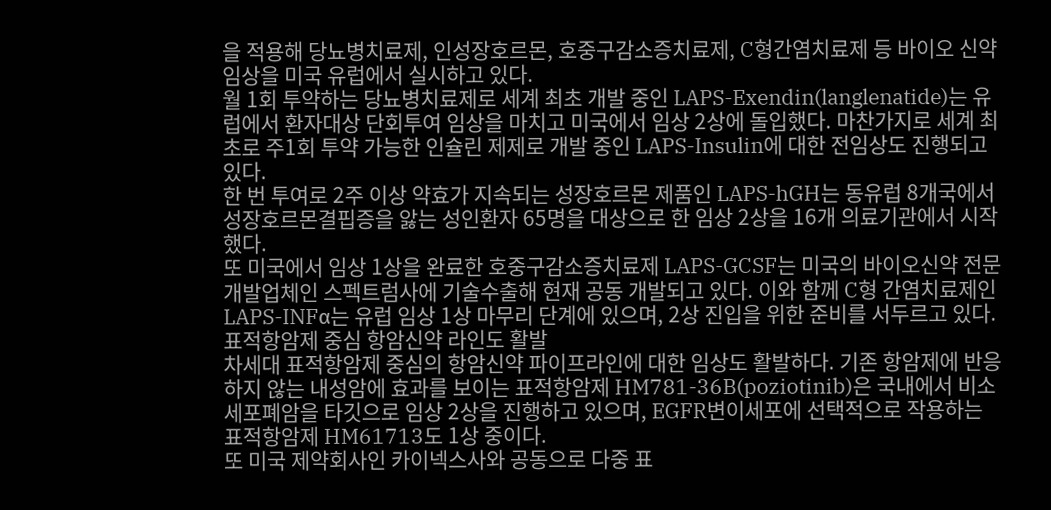을 적용해 당뇨병치료제, 인성장호르몬, 호중구감소증치료제, C형간염치료제 등 바이오 신약 임상을 미국 유럽에서 실시하고 있다.
월 1회 투약하는 당뇨병치료제로 세계 최초 개발 중인 LAPS-Exendin(langlenatide)는 유럽에서 환자대상 단회투여 임상을 마치고 미국에서 임상 2상에 돌입했다. 마찬가지로 세계 최초로 주1회 투약 가능한 인슐린 제제로 개발 중인 LAPS-Insulin에 대한 전임상도 진행되고 있다.
한 번 투여로 2주 이상 약효가 지속되는 성장호르몬 제품인 LAPS-hGH는 동유럽 8개국에서 성장호르몬결핍증을 앓는 성인환자 65명을 대상으로 한 임상 2상을 16개 의료기관에서 시작했다.
또 미국에서 임상 1상을 완료한 호중구감소증치료제 LAPS-GCSF는 미국의 바이오신약 전문 개발업체인 스펙트럼사에 기술수출해 현재 공동 개발되고 있다. 이와 함께 C형 간염치료제인 LAPS-INFα는 유럽 임상 1상 마무리 단계에 있으며, 2상 진입을 위한 준비를 서두르고 있다.
표적항암제 중심 항암신약 라인도 활발
차세대 표적항암제 중심의 항암신약 파이프라인에 대한 임상도 활발하다. 기존 항암제에 반응하지 않는 내성암에 효과를 보이는 표적항암제 HM781-36B(poziotinib)은 국내에서 비소세포폐암을 타깃으로 임상 2상을 진행하고 있으며, EGFR변이세포에 선택적으로 작용하는 표적항암제 HM61713도 1상 중이다.
또 미국 제약회사인 카이넥스사와 공동으로 다중 표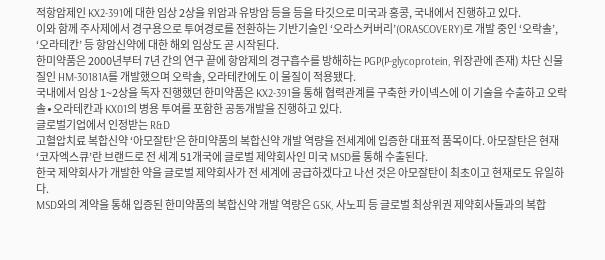적항암제인 KX2-391에 대한 임상 2상을 위암과 유방암 등을 등을 타깃으로 미국과 홍콩, 국내에서 진행하고 있다.
이와 함께 주사제에서 경구용으로 투여경로를 전환하는 기반기술인 ‘오라스커버리’(ORASCOVERY)로 개발 중인 ‘오락솔’, ‘오라테칸’ 등 항암신약에 대한 해외 임상도 곧 시작된다.
한미약품은 2000년부터 7년 간의 연구 끝에 항암제의 경구흡수를 방해하는 PGP(P-glycoprotein, 위장관에 존재) 차단 신물질인 HM-30181A를 개발했으며 오락솔, 오라테칸에도 이 물질이 적용됐다.
국내에서 임상 1~2상을 독자 진행했던 한미약품은 KX2-391을 통해 협력관계를 구축한 카이넥스에 이 기술을 수출하고 오락솔∙오라테칸과 KX01의 병용 투여를 포함한 공동개발을 진행하고 있다.
글로벌기업에서 인정받는 R&D
고혈압치료 복합신약 ‘아모잘탄’은 한미약품의 복합신약 개발 역량을 전세계에 입증한 대표적 품목이다. 아모잘탄은 현재 ‘코자엑스큐’란 브랜드로 전 세계 51개국에 글로벌 제약회사인 미국 MSD를 통해 수출된다.
한국 제약회사가 개발한 약을 글로벌 제약회사가 전 세계에 공급하겠다고 나선 것은 아모잘탄이 최초이고 현재로도 유일하다.
MSD와의 계약을 통해 입증된 한미약품의 복합신약 개발 역량은 GSK, 사노피 등 글로벌 최상위권 제약회사들과의 복합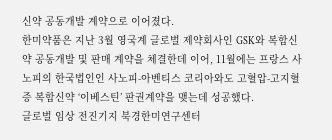신약 공동개발 계약으로 이어졌다.
한미약품은 지난 3월 영국계 글로벌 제약회사인 GSK와 복합신약 공동개발 및 판매 계약을 체결한데 이어, 11월에는 프랑스 사노피의 한국법인인 사노피-아벤티스 코리아와도 고혈압-고지혈증 복합신약 ‘이베스틴’ 판권계약을 맺는데 성공했다.
글로벌 임상 전진기지 북경한미연구센터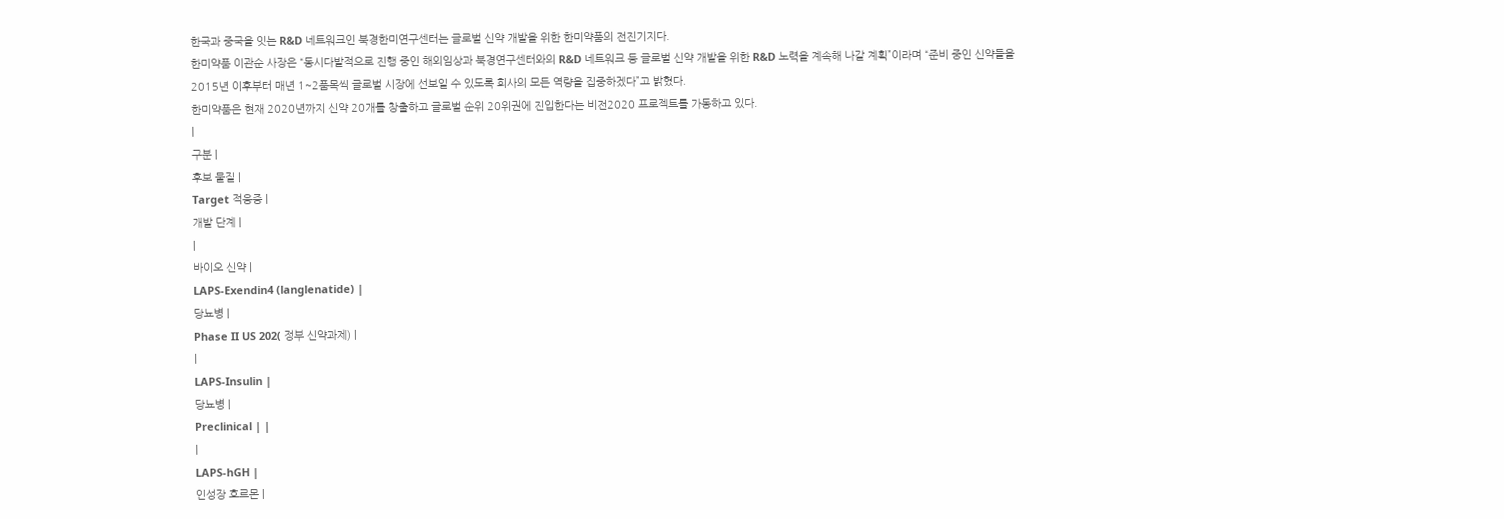한국과 중국을 잇는 R&D 네트워크인 북경한미연구센터는 글로벌 신약 개발을 위한 한미약품의 전진기지다.
한미약품 이관순 사장은 “동시다발적으로 진행 중인 해외임상과 북경연구센터와의 R&D 네트워크 등 글로벌 신약 개발을 위한 R&D 노력을 계속해 나갈 계획”이라며 “준비 중인 신약들을 2015년 이후부터 매년 1~2품목씩 글로벌 시장에 선보일 수 있도록 회사의 모든 역량을 집중하겠다”고 밝혔다.
한미약품은 현재 2020년까지 신약 20개를 창출하고 글로벌 순위 20위권에 진입한다는 비전2020 프로젝트를 가동하고 있다.
|
구분 |
후보 물질 |
Target 적응증 |
개발 단계 |
|
바이오 신약 |
LAPS-Exendin4 (langlenatide) |
당뇨병 |
Phase II US 202( 정부 신약과제) |
|
LAPS-Insulin |
당뇨병 |
Preclinical | |
|
LAPS-hGH |
인성장 호르몬 |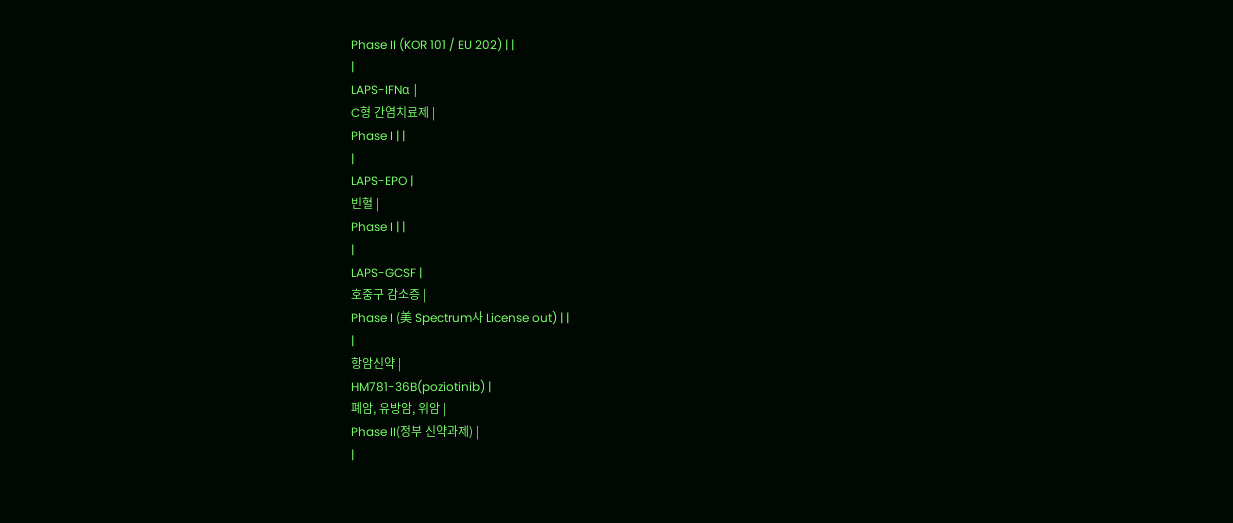Phase II (KOR 101 / EU 202) | |
|
LAPS-IFNα |
C형 간염치료제 |
Phase I | |
|
LAPS-EPO |
빈혈 |
Phase I | |
|
LAPS-GCSF |
호중구 감소증 |
Phase I (美 Spectrum사 License out) | |
|
항암신약 |
HM781-36B(poziotinib) |
폐암, 유방암, 위암 |
Phase II(정부 신약과제) |
|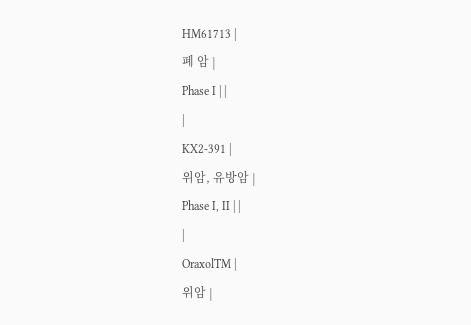HM61713 |
폐 암 |
Phase I | |
|
KX2-391 |
위암, 유방암 |
Phase I, II | |
|
OraxolTM |
위암 |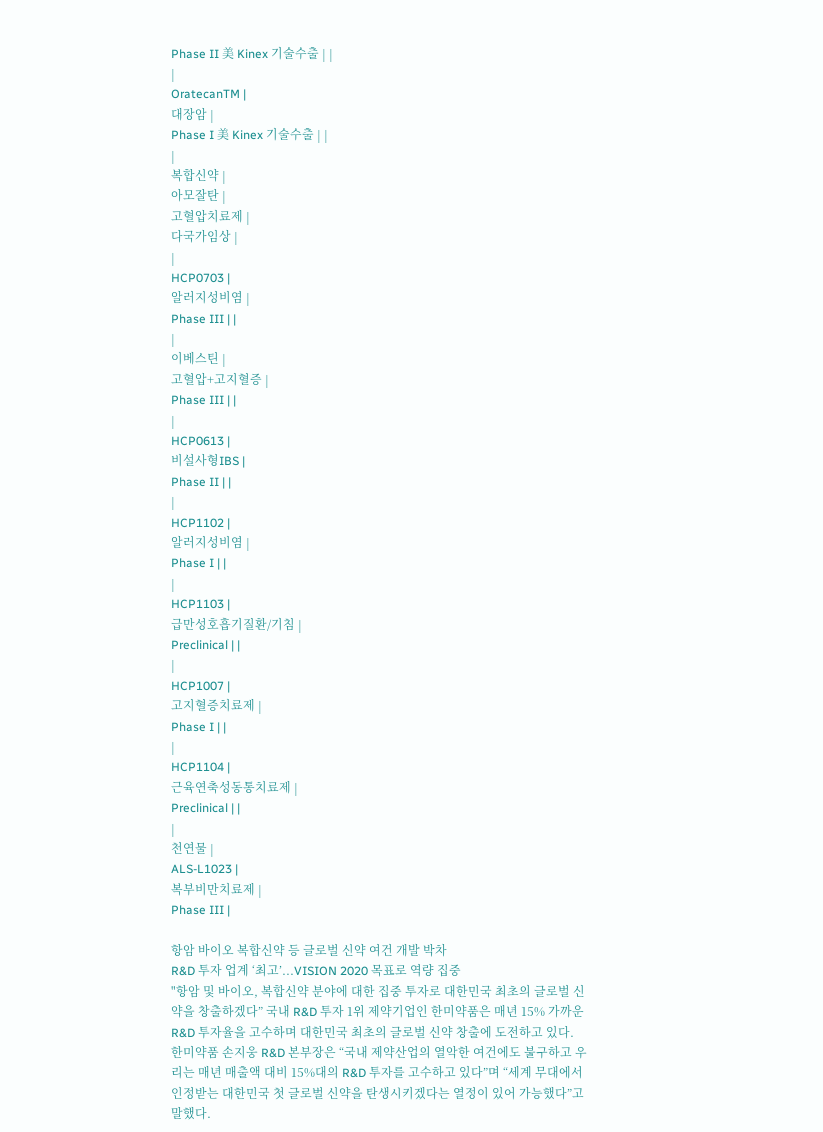Phase II 美 Kinex 기술수출 | |
|
OratecanTM |
대장암 |
Phase I 美 Kinex 기술수출 | |
|
복합신약 |
아모잘탄 |
고혈압치료제 |
다국가임상 |
|
HCP0703 |
알러지성비염 |
Phase III | |
|
이베스틴 |
고혈압+고지혈증 |
Phase III | |
|
HCP0613 |
비설사형IBS |
Phase II | |
|
HCP1102 |
알러지성비염 |
Phase I | |
|
HCP1103 |
급만성호흡기질환/기침 |
Preclinical | |
|
HCP1007 |
고지혈증치료제 |
Phase I | |
|
HCP1104 |
근육연축성동통치료제 |
Preclinical | |
|
천연물 |
ALS-L1023 |
복부비만치료제 |
Phase III |

항암 바이오 복합신약 등 글로벌 신약 여건 개발 박차
R&D 투자 업계 ‘최고’...VISION 2020 목표로 역량 집중
"항암 및 바이오, 복합신약 분야에 대한 집중 투자로 대한민국 최초의 글로벌 신약을 창출하겠다” 국내 R&D 투자 1위 제약기업인 한미약품은 매년 15% 가까운 R&D 투자율을 고수하며 대한민국 최초의 글로벌 신약 창출에 도전하고 있다.
한미약품 손지웅 R&D 본부장은 “국내 제약산업의 열악한 여건에도 불구하고 우리는 매년 매출액 대비 15%대의 R&D 투자를 고수하고 있다”며 “세계 무대에서 인정받는 대한민국 첫 글로벌 신약을 탄생시키겠다는 열정이 있어 가능했다”고 말했다.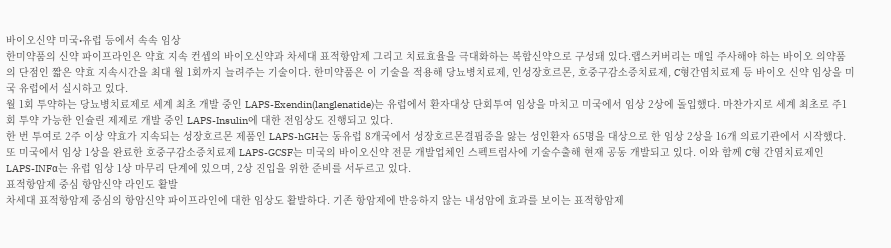바이오신약 미국•유럽 등에서 속속 임상
한미약품의 신약 파이프라인은 약효 지속 컨셉의 바이오신약과 차세대 표적항암제 그리고 치료효율을 극대화하는 복합신약으로 구성돼 있다.랩스커버리는 매일 주사해야 하는 바이오 의약품의 단점인 짧은 약효 지속시간을 최대 월 1회까지 늘려주는 기술이다. 한미약품은 이 기술을 적용해 당뇨병치료제, 인성장호르몬, 호중구감소증치료제, C형간염치료제 등 바이오 신약 임상을 미국 유럽에서 실시하고 있다.
월 1회 투약하는 당뇨병치료제로 세계 최초 개발 중인 LAPS-Exendin(langlenatide)는 유럽에서 환자대상 단회투여 임상을 마치고 미국에서 임상 2상에 돌입했다. 마찬가지로 세계 최초로 주1회 투약 가능한 인슐린 제제로 개발 중인 LAPS-Insulin에 대한 전임상도 진행되고 있다.
한 번 투여로 2주 이상 약효가 지속되는 성장호르몬 제품인 LAPS-hGH는 동유럽 8개국에서 성장호르몬결핍증을 앓는 성인환자 65명을 대상으로 한 임상 2상을 16개 의료기관에서 시작했다.
또 미국에서 임상 1상을 완료한 호중구감소증치료제 LAPS-GCSF는 미국의 바이오신약 전문 개발업체인 스펙트럼사에 기술수출해 현재 공동 개발되고 있다. 이와 함께 C형 간염치료제인 LAPS-INFα는 유럽 임상 1상 마무리 단계에 있으며, 2상 진입을 위한 준비를 서두르고 있다.
표적항암제 중심 항암신약 라인도 활발
차세대 표적항암제 중심의 항암신약 파이프라인에 대한 임상도 활발하다. 기존 항암제에 반응하지 않는 내성암에 효과를 보이는 표적항암제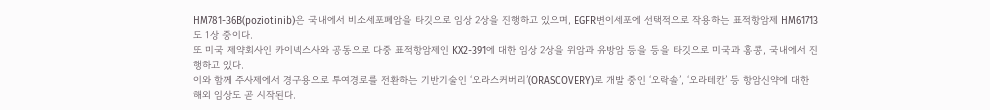HM781-36B(poziotinib)은 국내에서 비소세포폐암을 타깃으로 임상 2상을 진행하고 있으며, EGFR변이세포에 선택적으로 작용하는 표적항암제 HM61713도 1상 중이다.
또 미국 제약회사인 카이넥스사와 공동으로 다중 표적항암제인 KX2-391에 대한 임상 2상을 위암과 유방암 등을 등을 타깃으로 미국과 홍콩, 국내에서 진행하고 있다.
이와 함께 주사제에서 경구용으로 투여경로를 전환하는 기반기술인 ‘오라스커버리’(ORASCOVERY)로 개발 중인 ‘오락솔’, ‘오라테칸’ 등 항암신약에 대한 해외 임상도 곧 시작된다.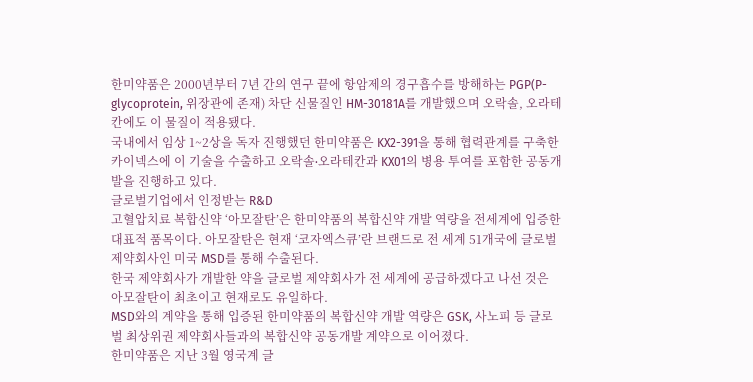한미약품은 2000년부터 7년 간의 연구 끝에 항암제의 경구흡수를 방해하는 PGP(P-glycoprotein, 위장관에 존재) 차단 신물질인 HM-30181A를 개발했으며 오락솔, 오라테칸에도 이 물질이 적용됐다.
국내에서 임상 1~2상을 독자 진행했던 한미약품은 KX2-391을 통해 협력관계를 구축한 카이넥스에 이 기술을 수출하고 오락솔∙오라테칸과 KX01의 병용 투여를 포함한 공동개발을 진행하고 있다.
글로벌기업에서 인정받는 R&D
고혈압치료 복합신약 ‘아모잘탄’은 한미약품의 복합신약 개발 역량을 전세계에 입증한 대표적 품목이다. 아모잘탄은 현재 ‘코자엑스큐’란 브랜드로 전 세계 51개국에 글로벌 제약회사인 미국 MSD를 통해 수출된다.
한국 제약회사가 개발한 약을 글로벌 제약회사가 전 세계에 공급하겠다고 나선 것은 아모잘탄이 최초이고 현재로도 유일하다.
MSD와의 계약을 통해 입증된 한미약품의 복합신약 개발 역량은 GSK, 사노피 등 글로벌 최상위권 제약회사들과의 복합신약 공동개발 계약으로 이어졌다.
한미약품은 지난 3월 영국계 글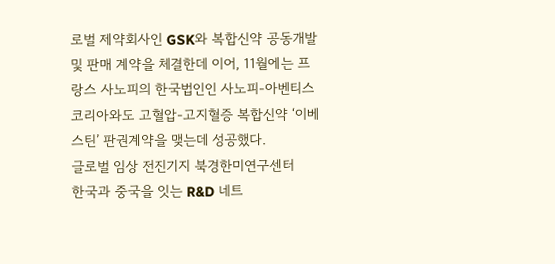로벌 제약회사인 GSK와 복합신약 공동개발 및 판매 계약을 체결한데 이어, 11월에는 프랑스 사노피의 한국법인인 사노피-아벤티스 코리아와도 고혈압-고지혈증 복합신약 ‘이베스틴’ 판권계약을 맺는데 성공했다.
글로벌 임상 전진기지 북경한미연구센터
한국과 중국을 잇는 R&D 네트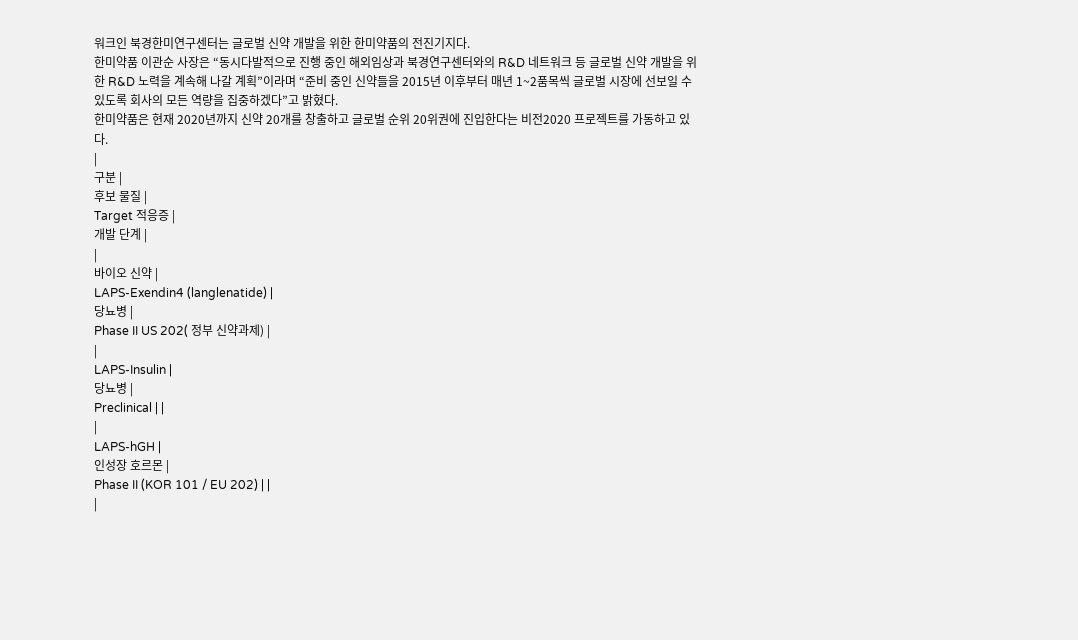워크인 북경한미연구센터는 글로벌 신약 개발을 위한 한미약품의 전진기지다.
한미약품 이관순 사장은 “동시다발적으로 진행 중인 해외임상과 북경연구센터와의 R&D 네트워크 등 글로벌 신약 개발을 위한 R&D 노력을 계속해 나갈 계획”이라며 “준비 중인 신약들을 2015년 이후부터 매년 1~2품목씩 글로벌 시장에 선보일 수 있도록 회사의 모든 역량을 집중하겠다”고 밝혔다.
한미약품은 현재 2020년까지 신약 20개를 창출하고 글로벌 순위 20위권에 진입한다는 비전2020 프로젝트를 가동하고 있다.
|
구분 |
후보 물질 |
Target 적응증 |
개발 단계 |
|
바이오 신약 |
LAPS-Exendin4 (langlenatide) |
당뇨병 |
Phase II US 202( 정부 신약과제) |
|
LAPS-Insulin |
당뇨병 |
Preclinical | |
|
LAPS-hGH |
인성장 호르몬 |
Phase II (KOR 101 / EU 202) | |
|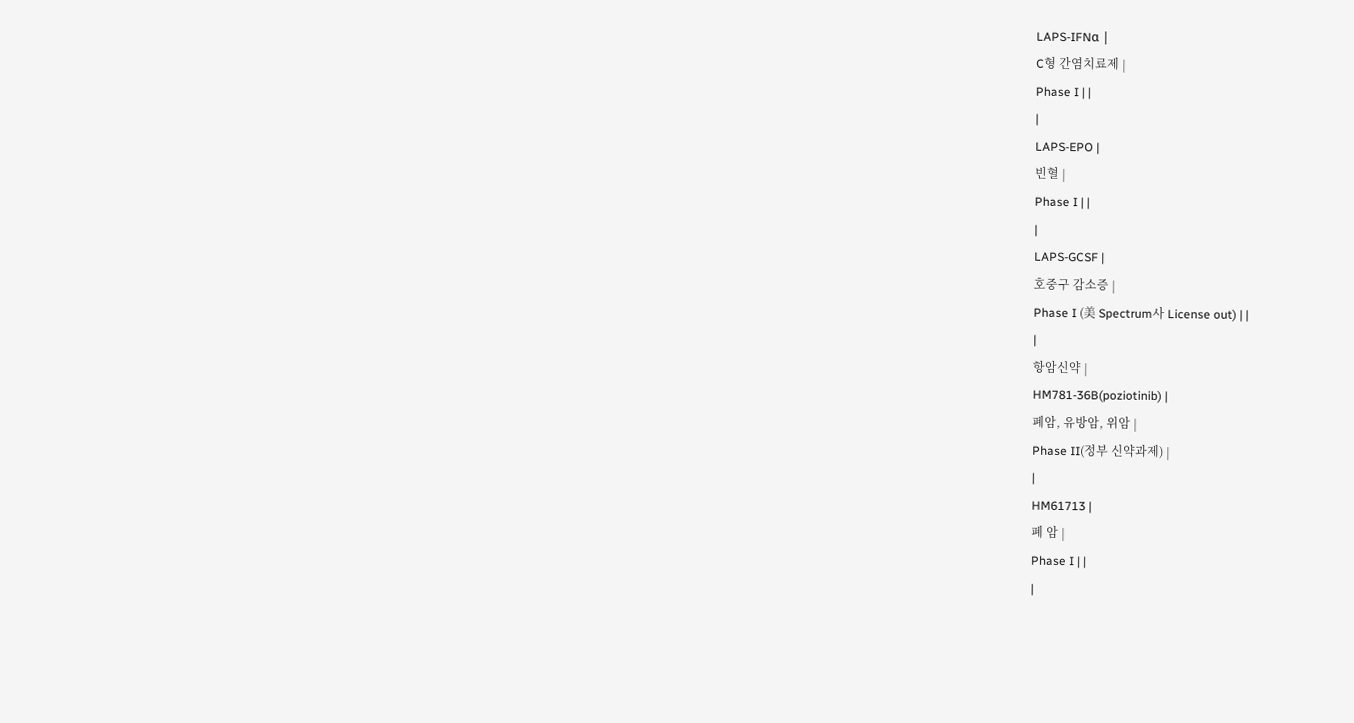LAPS-IFNα |
C형 간염치료제 |
Phase I | |
|
LAPS-EPO |
빈혈 |
Phase I | |
|
LAPS-GCSF |
호중구 감소증 |
Phase I (美 Spectrum사 License out) | |
|
항암신약 |
HM781-36B(poziotinib) |
폐암, 유방암, 위암 |
Phase II(정부 신약과제) |
|
HM61713 |
폐 암 |
Phase I | |
|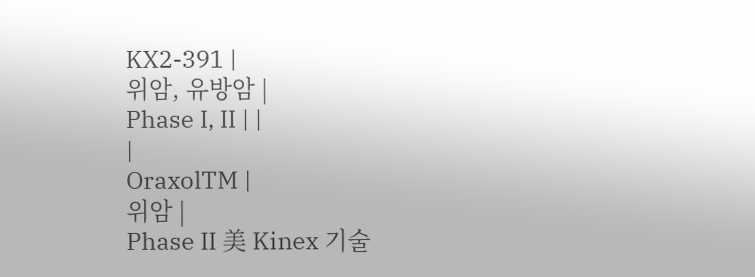KX2-391 |
위암, 유방암 |
Phase I, II | |
|
OraxolTM |
위암 |
Phase II 美 Kinex 기술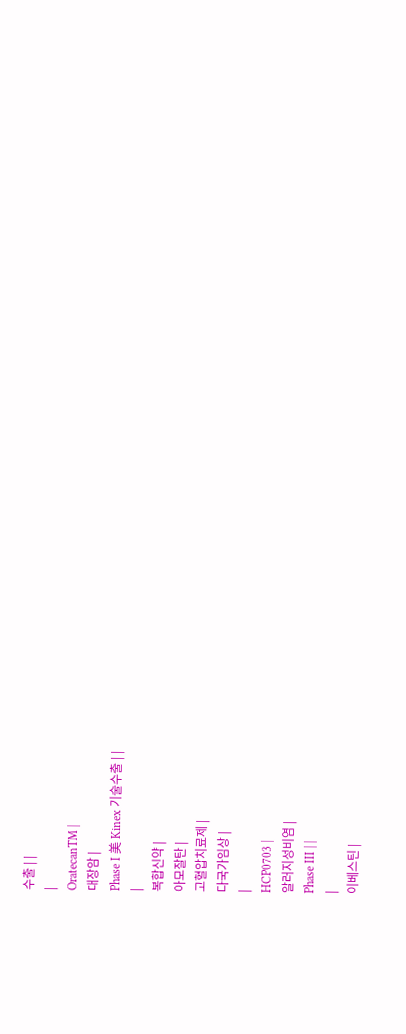수출 | |
|
OratecanTM |
대장암 |
Phase I 美 Kinex 기술수출 | |
|
복합신약 |
아모잘탄 |
고혈압치료제 |
다국가임상 |
|
HCP0703 |
알러지성비염 |
Phase III | |
|
이베스틴 |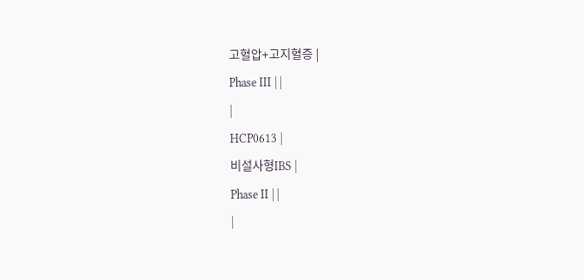고혈압+고지혈증 |
Phase III | |
|
HCP0613 |
비설사형IBS |
Phase II | |
|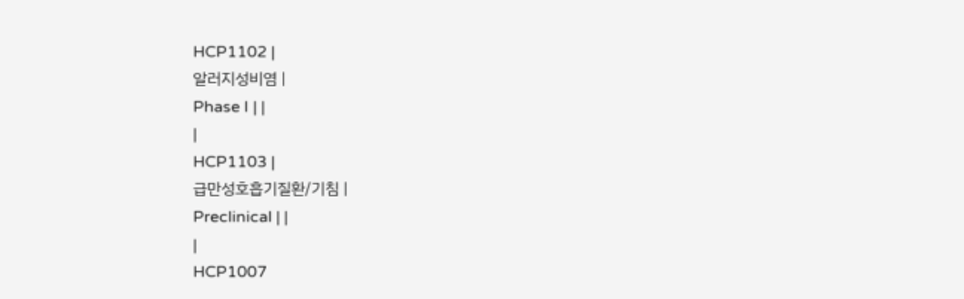HCP1102 |
알러지성비염 |
Phase I | |
|
HCP1103 |
급만성호흡기질환/기침 |
Preclinical | |
|
HCP1007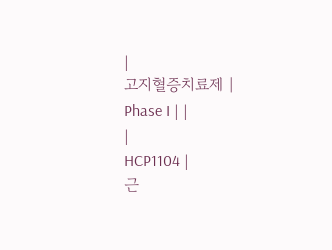|
고지혈증치료제 |
Phase I | |
|
HCP1104 |
근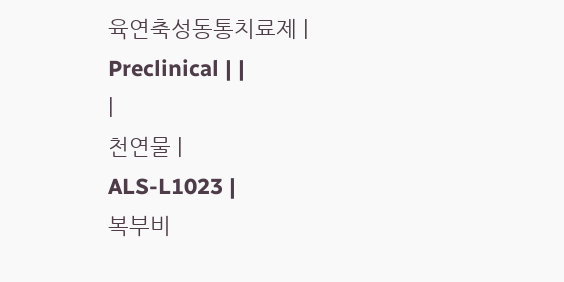육연축성동통치료제 |
Preclinical | |
|
천연물 |
ALS-L1023 |
복부비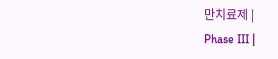만치료제 |
Phase III |